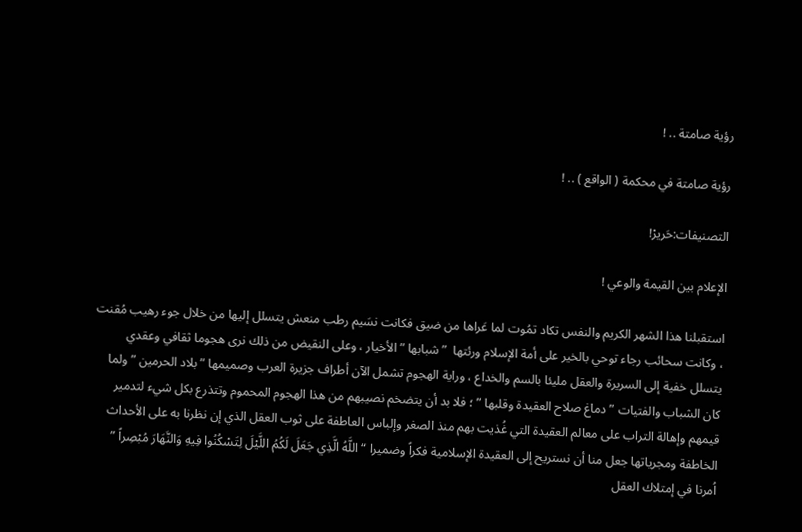رؤية صامتة .. !

رؤية صامتة في محكمة ( الواقع ) .. !

التصنيفات:حَريرْ!

الإعلام بين القيمة والوعي !

استقبلنا هذا الشهر الكريم والنفس تكاد تمُوت لما عَراها من ضيق فكانت نسَيم رطب منعش يتسلل إليها من خلال جوء رهيب مُقنت ، وكانت سحائب رجاء توحي بالخير على أمة الإسلام ورئتها  ” شبابها ” الأخيار ، وعلى النقيض من ذلك نرى هجوما ثقافي وعقدي يتسلل خفية إلى السريرة والعقل مليئا بالسم والخداع ، وراية الهجوم تشمل الآن أطراف جزيرة العرب وصميمها ” بلاد الحرمين ” ولما كان الشباب والفتيات ” دماغ صلاح العقيدة وقلبها ” ؛ فلا بد أن يتضخم نصيبهم من هذا الهجوم المحموم وتتذرع بكل شيء لتدمير قيمهم وإهالة التراب على معالم العقيدة التي غُذيت بهم منذ الصغر وإلباس العاطفة على ثوب العقل الذي إن نظرنا به على الأحداث الخاطفة ومجرياتها جعل منا أن نستريح إلى العقيدة الإسلامية فكراً وضميرا “ اللَّهُ الَّذِي جَعَلَ لَكُمُ اللَّيْلَ لِتَسْكُنُوا فِيهِ وَالنَّهَارَ مُبْصِراً ” اُمرنا في إمتلاك العقل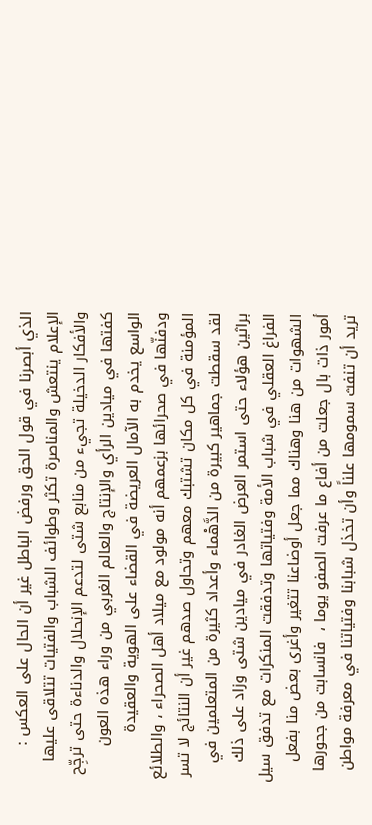الذي أبصرنا في قول الحق ورفض الباطل غير أن الحال على العكس : الإعلام ينتعش والمناصرة تكثر وطوائف الشباب والفتيات تتلاقى عليها والأفكار الدخيلة تجيء من منابع شتى لتدعم الإنحلال والدناءة حتى ترجِّح كفتها في ميادين الرأي والإنتاج والعالم الغربي من وراء هذه العون الواسع يخدم به الآمال العريضة في القضاء على الهوية والعقيدة ودفنّها في صحرائها بزعمهم أنه مولود مع ميلاد أهل الصحراء ، والطلائع المؤمنة في كل مكان تشتبك معهم وتحاول صدهم غير أن النتائج لا تسر لقد سقطت جماهير كبيرة من الدَّهْماء وأعداد كثيرة من المتعلمين في براثين هؤلاء حتى استمر العرض الغادر في ميادين شتى وزاد على ذلك الفراغ العقلي في شباب الأمة وفتياتها وتدفقت المنكرات مع تدفق سيل الشهوات من هنا وهناك مما جعل أوضاعنا تتغير وأغرى بعض منا بفعل أمور ذات بال جعلت من أفاع ما عرفت الصفو يوما ،  فانسابت من جحورها تريد أن تنفث سمومها علناً وأن تخذل شبابنا وفتياتنا في معرفة مواطن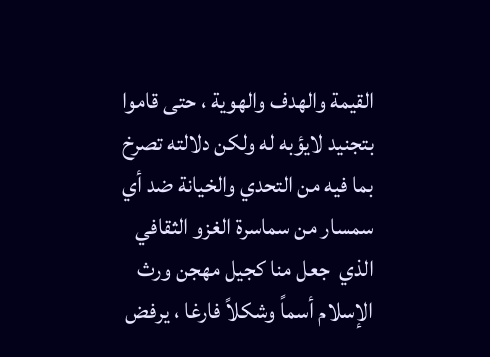القيمة والهدف والهوية ، حتى قاموا بتجنيد لايؤبه له ولكن دلالته تصرخ بما فيه من التحدي والخيانة ضد أي سمسار من سماسرة الغزو الثقافي الذي  جعل منا كجيل مهجن ورث الإسلام أسماً وشكلاً فارغا ، يرفض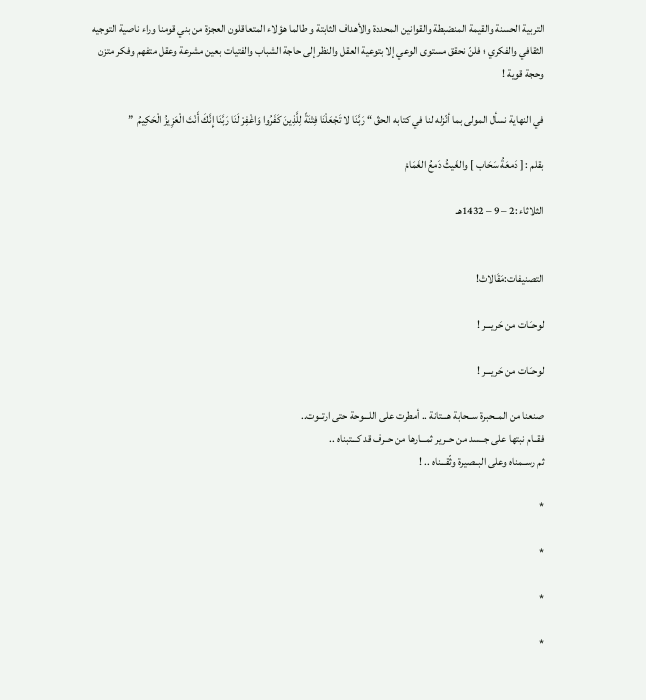التربية الحسنة والقيمة المنضبطة والقوانين المحددة والأهداف الثابتة و طالما هؤلاء المتعاقلون العجزة من بني قومنا وراء ناصية التوجيه الثقافي والفكري ؛ فلنّ نحقق مستوى الوعي إلا بتوعية العقل والنظر إلى حاجة الشباب والفتيات بعين مشرعة وعقل متفهم وفكر متزن وحجة قوية !

في النهاية نسأل المولى بما أنّزله لنا في كتابه الحقّ “ رَبَّنَا لا تَجْعَلْنَا فِتْنَةً لِلَّذِينَ كَفَرُوا وَاغْفِرْ لَنَا رَبَّنَا إِنَّكَ أَنْتَ الْعَزِيزُ الْحَكِيمُ  ”

بقلم : [ دَمعَةُ سَحَاب ] والغَيثُ دَمعُ الغَمَامْ

الثلاثاء :2 – 9 – 1432هـ


التصنيفات:مَقَالاتْ!

لوحـَـات من حَريـــر !

لوحـَـات من حَريـــر !

صنعنا من المــحبرة ســحابة هـــتانة .. أمطرت على اللـــوحة حتى ارتــوت..
فقــام نبتها على جــسد من حــرير ثمـــارها من حــرف قد كـــتبناه ..
ثم رســمناه وعلى البــصيرة وثّقـــناه .. !

*

*

*

*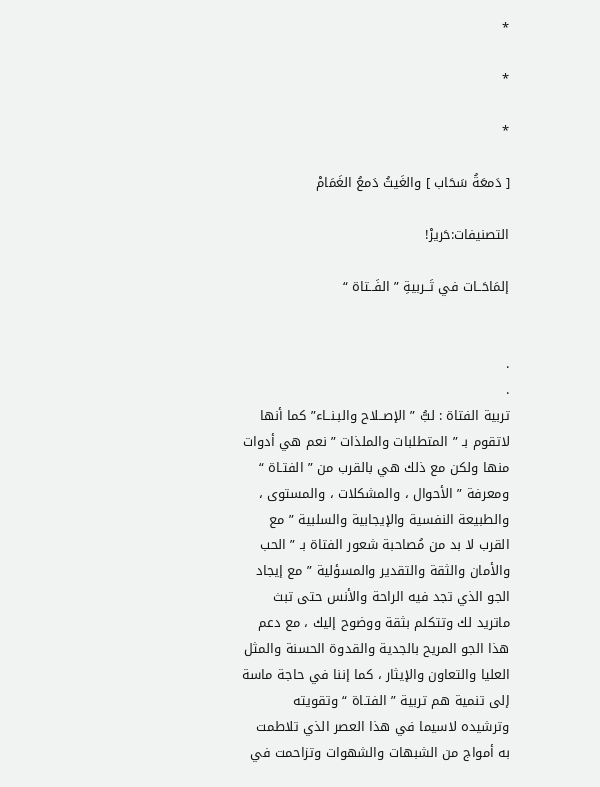*

*

*

[ دَمعَةُ سَحَاب ] والغَيثُ دَمعُ الغَمَامْ

التصنيفات:حَريرْ!

إلمَاحَــات في تَــربيةِ ” الفَــتاة “


.
.
تربية الفتاة : لبُّ ” الإصــلاح والبـنــاء” كما أنها لاتقوم بـ ” المتطلبات والملذات ” نعم هي أدوات منها ولكن مع ذلك هي بالقرب من ” الفتـاة “ ومعرفة ” الأحوال ، والمشكلات ، والمستوى ، والطبيعة النفسية والإيجابية والسلبية ” مع القرب لا بد من مُصاحبة شعور الفتاة بـ ” الحب والأمان والثقة والتقدير والمسؤلية ” مع إيجاد الجو الذي تجد فيه الراحة والأنس حتى تبث ماتريد لك وتتكلم بثقة ووضوح إليك ، مع دعم هذا الجو المريح بالجدية والقدوة الحسنة والمثل العليا والتعاون والإيثار ، كما إننا في حاجة ماسة إلى تنمية هم تربية ” الفتـاة “ وتقويته وترشيده لاسيما في هذا العصر الذي تلاطمت به أمواج من الشبهات والشهوات وتزاحمت في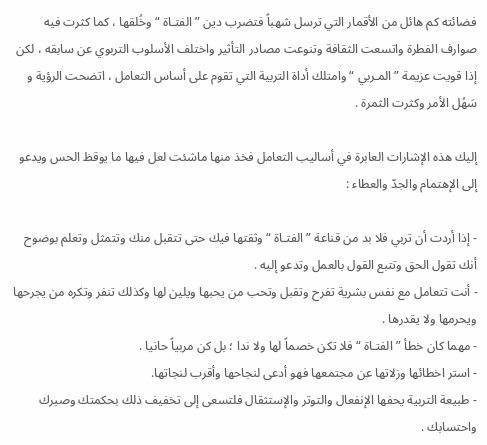فضائته كم هائل من الأقمار التي ترسل شهباً فتضرب دين ” الفتـاة “ وخُلقها ، كما كثرت فيه صوارف الفطرة واتسعت الثقافة وتنوعت مصادر التأثير واختلف الأسلوب التربوي عن سابقه ، لكن إذا قويت عزيمة ” المـربي “ وامتلك أداة التربية التي تقوم على أساس التعامل ، اتضحت الرؤية و سَهُل الأمر وكثرت الثمرة .

إليك هذه الإشارات العابرة في أساليب التعامل فخذ منها ماشئت لعل فيها ما يوقظ الحس ويدعو إلى الإهتمام والجدّ والعطاء :

- إذا أردت أن تربي فلا بد من قناعة ” الفتـاة “ وثقتها فيك حتى تتقبل منك وتتمثل وتعلم بوضوح أنك تقول الحق وتتبع القول بالعمل وتدعو إليه .
- أنت تتعامل مع نفس بشرية تفرح وتقبل وتحب من يحبها ويلين لها وكذلك تنفر وتكره من يجرحها ويحرمها ولا يقدرها .
- مهما كان خطأ ” الفتـاة “ فلا تكن خصماً لها ولا ندا ؛ بل كن مربياً حانيا .
- استر اخطائها وزلاتها عن مجتمعها فهو أدعى لنجاحها وأقرب لنجاتها.
- طبيعة التربية يحفها الإنفعال والتوتر والإستثقال فلتسعى إلى تخفيف ذلك بحكمتك وصبرك واحتسابك .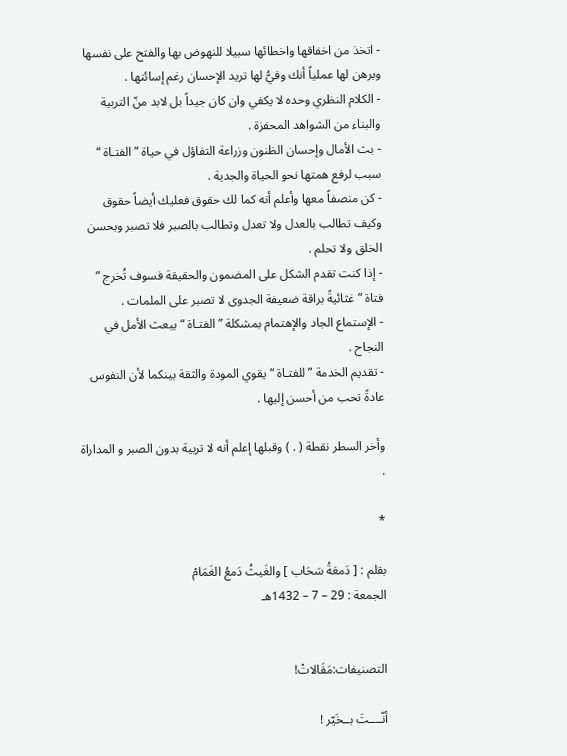- اتخذ من اخفاقها واخطائها سبيلا للنهوض بها والفتح على نفسها وبرهن لها عملياً أنك وفيُّ لها تريد الإحسان رغم إسائتها .
- الكلام النظري وحده لا يكفي وان كان جيداً بل لابد منّ التربية والبناء من الشواهد المحفزة .
- بث الأمال وإحسان الظنون وزراعة التفاؤل في حياة ” الفتـاة “ سبب لرفع همتها نحو الحياة والجدية .
- كن منصفاً معها وأعلم أنه كما لك حقوق فعليك أيضاً حقوق وكيف تطالب بالعدل ولا تعدل وتطالب بالصبر فلا تصبر وبحسن الخلق ولا تحلم .
- إذا كنت تقدم الشكل على المضمون والحقيقة فسوف تُخرج ” فتاة ” غثائيةً براقة ضعيفة الجدوى لا تصبر على الملمات .
- الإستماع الجاد والإهتمام بمشكلة ” الفتـاة “ يبعث الأمل في النجاح .
- تقديم الخدمة ” للفتـاة “ يقوي المودة والثقة بينكما لأن النفوس عادةً تحب من أحسن إليها .

وأخر السطر نقطة ( . ) وقبلها إعلم أنه لا تربية بدون الصبر و المداراة .

*

بقلم : [ دَمعَةُ سَحَاب ] والغَيثُ دَمعُ الغَمَامْ
الجمعة : 29 – 7 – 1432هـ


التصنيفات:مَقَالاتْ!

أنّــــتَ بــخَيّر !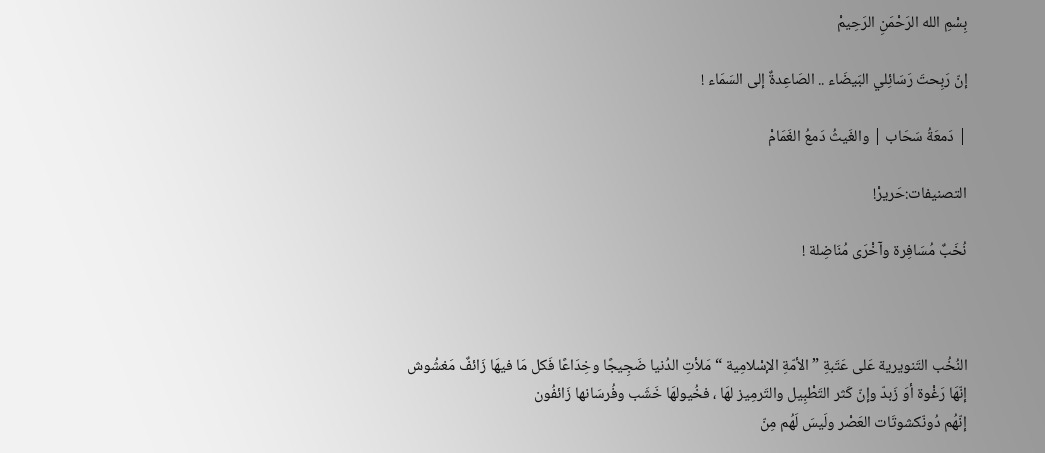بِسْمِ الله الرَحْمَنِ الرَحِيمْ

إنّ رَبِحتَ رَسَائِلي البَيضَاء .. الصَاعِدةٌ إلى السَمَاء !

| دَمعَةُ سَحَاب | والغَيثُ دَمعُ الغَمَامْ

التصنيفات:حَريرْ!

نُخَبٌ مُسَافِرة وآخْرَى مُنَاضِلة !



النُخُب التَنويرية عَلى عَتَبةِ ” الأمّةِ الإسْلامِية “ مَلأتِ الدُنيا ضَجِيجًا وخِدَاعًا فَكل مَا فيهَا زَائفٌ مَغشُوش
إنّهَا رَغْوة أوَ زَبدّ وإنّ كَثر التَطْبِيل والتَرمِيز لهَا ، فخُيولهَا خَشَب وفُرسَانها زَائفُون
إنّهُم دُونّكشوتَات العَصْر ولَيسَ لَهُم مِنّ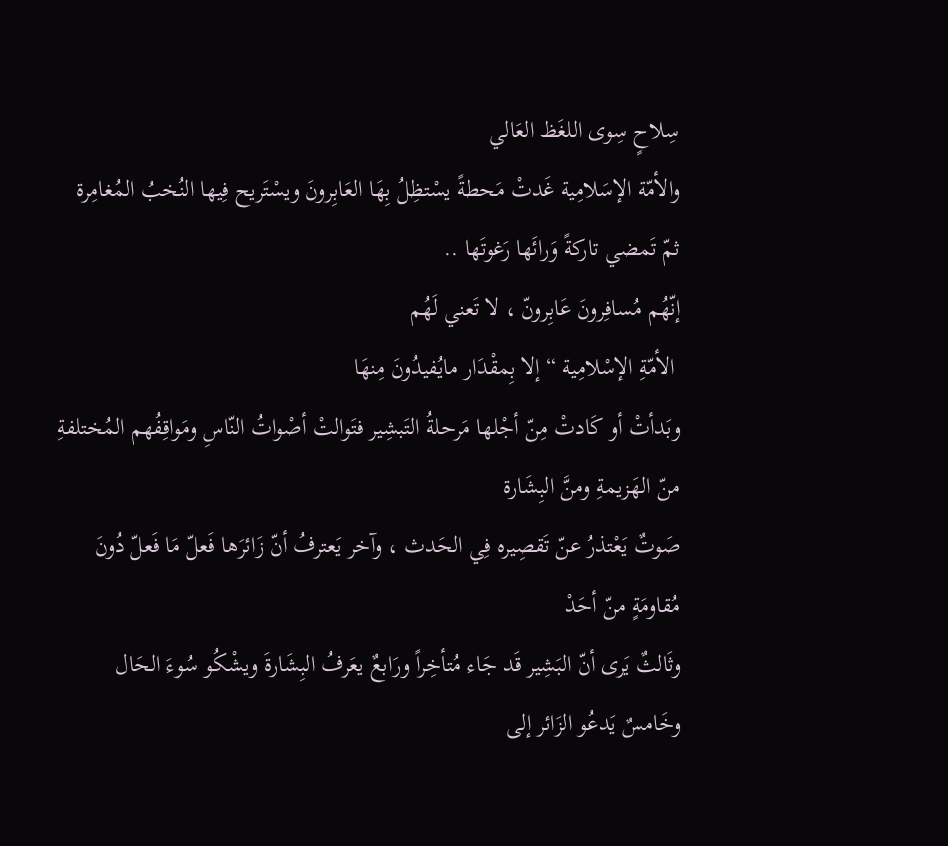سِلاحٍ سِوى اللغَظ العَالي
والأمّة الإسَلامِية غَدتْ مَحطةً يسْتظِلُ بِهَا العَابِرونَ ويسْتَريح فِيها النُخبُ المُغامِرة ثمّ تَمضي تاركةً وَرائَها رَغوتَها ..
إنّهُم مُسافِرونَ عَابِرونّ ، لا تَعني لَهُم
 الأمّةِ الإسْلامِية “ إلا بِمقْدَار مايُفيدُونَ مِنهَا
وبَدأتْ أو كَادتْ مِنّ أجْلها مَرحلةُ التَبشِير فتَوالتْ أصْواتُ النّاسِ ومَواقِفُهم المُختلفةِ منّ الهَزيمةِ ومنَّ البِشَارة
صَوتٌ يَعْتذرُ عنّ تَقصِيره فِي الحَدث ، وآخر يَعترفُ أنّ زَائرَها فَعلّ مَا فَعلّ دُونَ مُقاومَةٍ منّ أحَدْ
وثَالثٌ يَرى أنّ البَشِير قَد جَاء مُتأخِراً ورَابعٌ يعَرفُ البِشَارةَ ويشْكُو سُوءَ الحَال
وخَامسٌ يَدعُو الزَائر إلى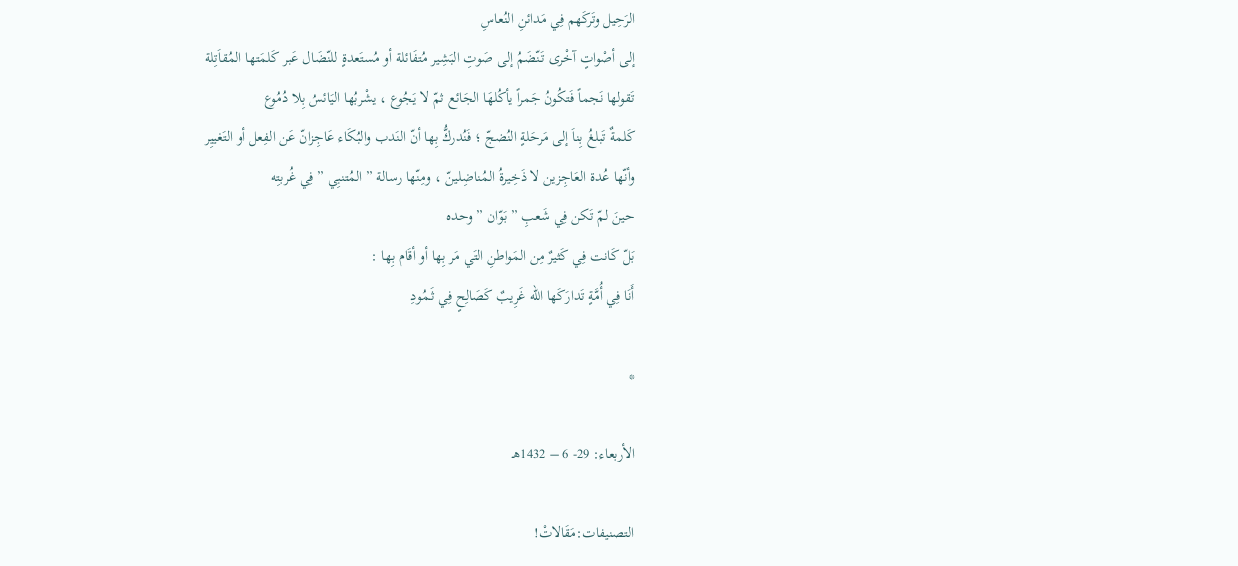الرَحِيل وتَركَهم فِي مَدائنِ النُعاسِ
إلى أصْواتٍ آخْرى تَنّضَمُ إلى صَوتِ البَشِير مُتفَائلة أو مُستَعدةٍ للنّضَال عَبر كَلمَتها المُقاَتِلة
تَقولها نَجماً فَتكُونُ جَمراً يأكُلهَا الجَائع ثمّ لا يَجُوع ، يشْربُها اليَائسُ بِلا دُمُوع
كَلمةٌ تَبلغُ بِناَ إلى مَرحَلةٍ النُضجّ ؛ فَنُدركُّ بِها أنّ النَدب والبُكَاء عَاجِزانّ عَن الفِعل أو التَغييِر
وأنّها عُدة العَاجِزين لا ذَخِيرةُ المُناضِلينّ ، ومِنّها رسالة ” المُتنبِي ” فِي غُربتِه
حينَ لمّ تَكن فِي شَعبِ ” بَوّان ” وحده
بَلّ كَانت فِي كَثيرٌ مِن المَواطنِ التَي مَر بِها أو أقَام بِها :
أَنَا فِي أُمَّةٍ تَدارَكَها الله غَرِيبٌ كَصَالِحٍ فِي ثَـمُودِ

*

الأربعاء: 29- 6 – 1432هـ

التصنيفات:مَقَالاتْ!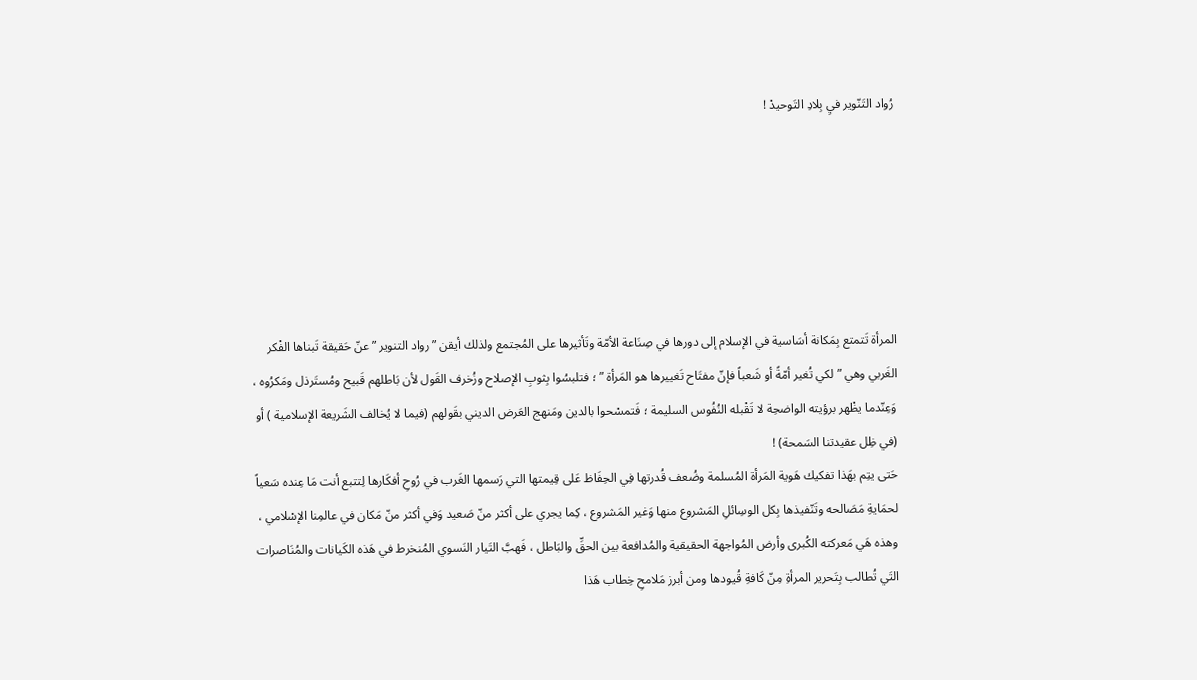رُواد التَنّوير فيِ بِلادِ التَوحيدْ !






المرأة تَتمتع بِمَكانة أسَاسية في الإسلام إلى دورها في صِنَاعة الأمّة وتَأثيرها على المُجتمع ولذلك أيقن ” رواد التنوير ” عنّ حَقيقة تَبناها الفْكر الغَربي وهي ” لكي تُغير أمّةً أو شَعباً فإنّ مفتَاح تَغييرها هو المَرأة ” ؛ فتلبسُوا بِثوبِ الإصلاح وزُخرف القَول لأن بَاطلهم قَبيح ومُستَرذل ومَكرُوه ، وَعِنّدما يظْهر برؤيته الواضحِة لا تَقْبله النُفُوس السليمة ؛ فَتمسْحوا بالدين ومَنهج العَرض الديني بقَولهم (فيما لا يُخالف الشَريعة الإسلامية ) أو (في ظِل عقيدتنا السَمحة) !
حَتى يتِم بهَذا تفكيك هَوية المَرأة المُسلمة وضُعف قُدرتها فِي الحِفَاظ عَلى قِيمتها التي رَسمها الغَرب في رُوحِ أفكَارها لِتتبع أنت مَا عِنده سَعياً لحمَايةِ مَصَالحه وتَنّفيذها بِكل الوسِائلِ المَشروع منها وَغير المَشروع ، كِما يجري على أكثر منّ صَعيد وَفي أكثر منّ مَكان في عالمِنا الإسْلامي ، وهذه هَي مَعركته الكُبرى وأرض المُواجهة الحقيقية والمُدافعة بين الحقِّ والبَاطل ، فَهبَّ التَيار النَسوي المُنخرط في هَذه الكَيانات والمُنَاصرات التَي تُطالب بِتَحرير المرأةِ مِنّ كَافةِ قُيودها ومن أبرز مَلامحِ خِطاب هَذا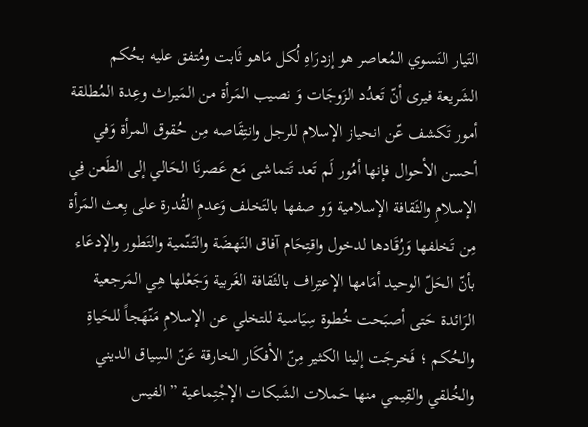التَيار النَسوي المُعاصر هو إزدرَاهِ لُكل مَاهو ثَابت ومُتفق عليه بحُكم الشَريعة فيرى أنّ تَعدُد الزَوجَات وَ نصيب المَرأة من المَيراث وعِدة المُطلقة أمور تَكشف عّن انحياز الإسلام للرجل وانتِقَاصه مِن حُقوق المرأة وَفي أحسن الأحوال فإنها أمُور لَم تَعد تَتماشى مَع عَصرنَا الحَالي إلى الطَعن فِي الإسلامِ والثَقافة الإسلامية وَو صفها بالتَخلف وَعدمِ القُدرة على بِعث المَرأة مِن تَخلفها وَرُقَادها لدخول واقتِحَام آفاق النَهضَة والتَنّمية والتَطور والإدعَاء بأنّ الحَلّ الوحيد أمَامها الإعتِراف بالثَقافة الغَربية وَجَعْلها هِي المَرجعية الرَائدة حَتى أصبَحت خُطوة سِيَاسية للتخلي عن الإسلامِ مَنّهَجاً للحَياةِ والحُكم ؛ فَخرجَت إلينا الكثير مِنّ الأفكَار الخارقة عَنّ السِياق الديني والخُلقي والقِيمي منها حَملات الشَبكات الإجْتِماعية ” الفيس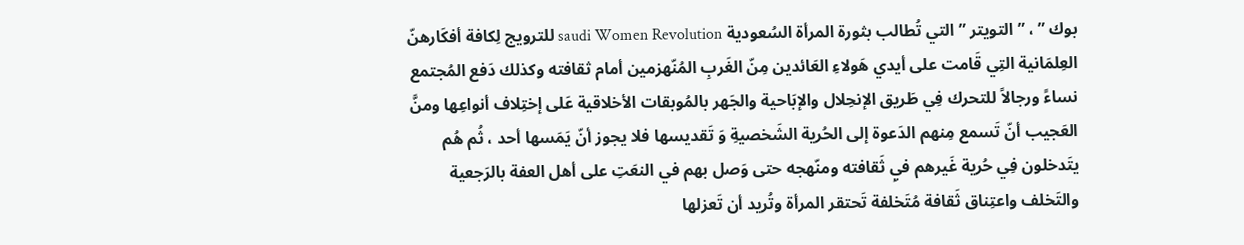بوك ” ، ” التويتر ” التي تُطالب بثورة المرأة السُعودية saudi Women Revolution للترويج لِكافة أفكَارهنّ العِلمَانية التِي قَامت على أيدي هَولاءِ العَائدين مِنّ الغَربِ المُنّهزمين أمام ثقافته وكذلك دَفع المُجتمع نساءً ورجالاً للتحرك فِي طَريق الإنحِلال والإبَاحية والجَهر بالمُوبقات الأخلاقية عَلى إختِلاف أنواعِها ومنَّ العَجيب أنّ تَسمع مِنهم الدَعوة إلى الحُرية الشَخصيةِ وَ تَقديسها فلا يجوز أنّ يَمَسها أحد ، ثُم هُم يتَدخلون فِي حُرية غَيرهم فيِ ثَقافته ومنّهجه حتى وَصل بهم في النعَتِ على أهل العفة بالرَجعية والتَخلف واعتِناق ثَقافة مُتَخلفة تَحتقر المرأة وتُريد أن تَعزلها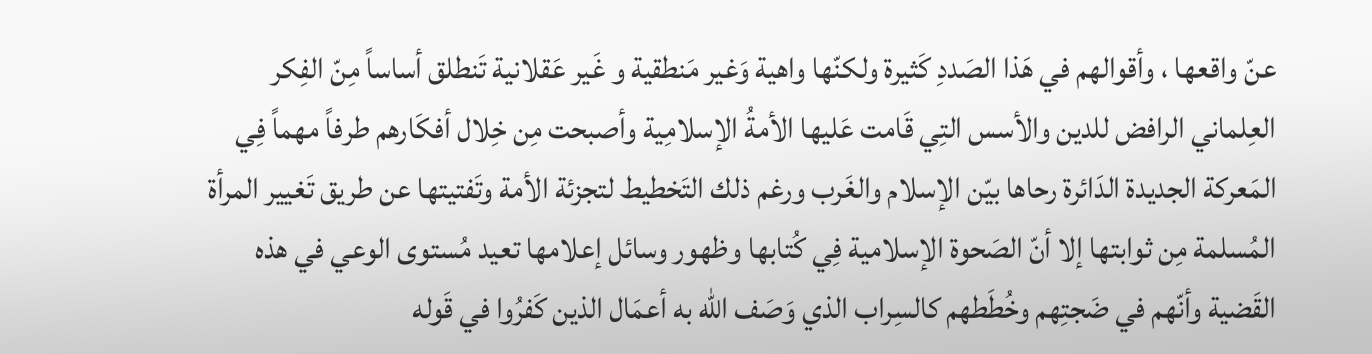عنّ واقعها ، وأقوالهم في هَذا الصَددِ كَثيرة ولكنّها واهية وَغير مَنطقية و غَير عَقلانية تَنطلق أساساً مِنّ الفِكر العِلماني الرافض للدين والأسس التِي قَامت عَليها الأمةُ الإسلامِية وأصبحت مِن خِلال أفكَارهم طرفاً مهماً فِي المَعركة الجديدة الدَائرة رحاها بيّن الإسلام والغَرب ورغم ذلك التَخطيط لتجزئة الأمة وتَفتيتها عن طريق تَغيير المرأة المُسلمة مِن ثوابتها إلا أنّ الصَحوة الإسلامية فِي كُتابها وظهور وسائل إعلامها تعيد مُستوى الوعي في هذه القَضية وأنّهم في ضَجتِهم وخُطَطهم كالسِراب الذي وَصَف الله به أعمَال الذين كَفرُوا في قَوله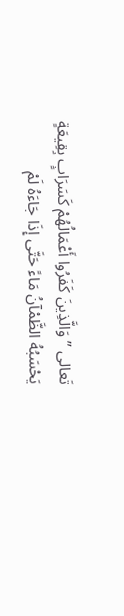تَعالى ” وَالَّذِينَ كَفَرُوا أَعْمَالُهُمْ كَسَرَابٍ بِقِيعَةٍ يَحْسَبُهُ الظَّمْآنُ مَاءً حَتَّى إِذَا جَاءَهُ لَمْ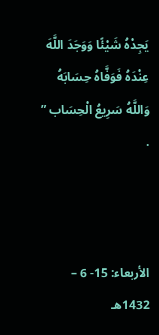يَجِدْهُ شَيْئًا وَوَجَدَ اللَّهَ عِنْدَهُ فَوَفَّاهُ حِسَابَهُ وَاللَّهُ سَرِيعُ الْحِسَاب ” .



الأربعاء: 15- 6 – 1432هـ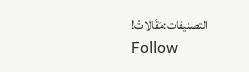التصنيفات:مَقَالاتْ!
Follow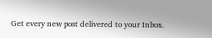Get every new post delivered to your Inbox.